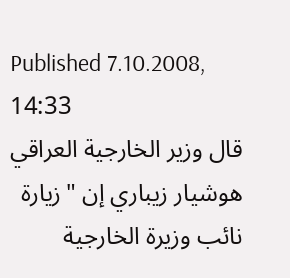Published 7.10.2008, 14:33
قال وزير الخارجية العراقي هوشيار زيباري إن "زيارة نائب وزيرة الخارجية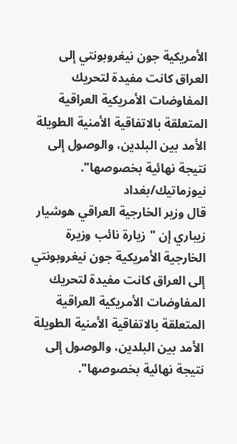الأمريكية جون نيغروبونتي إلى العراق كانت مفيدة لتحريك المفاوضات الأمريكية العراقية المتعلقة بالاتفاقية الأمنية الطويلة الأمد بين البلدين، والوصول إلى نتيجة نهائية بخصوصها".
نيوزماتيك/بغداد
قال وزير الخارجية العراقي هوشيار زيباري إن "زيارة نائب وزيرة الخارجية الأمريكية جون نيغروبونتي إلى العراق كانت مفيدة لتحريك المفاوضات الأمريكية العراقية المتعلقة بالاتفاقية الأمنية الطويلة الأمد بين البلدين، والوصول إلى نتيجة نهائية بخصوصها".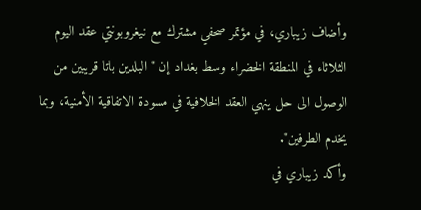وأضاف زيباري، في مؤتمر صحفي مشترك مع نيغروبونتي عقد اليوم الثلاثاء في المنطقة الخضراء وسط بغداد إن "البلدين باتا قريبين من الوصول الى حل ينهي العقد الخلافية في مسودة الاتفاقية الأمنية، وبما يخدم الطرفين".
وأكد زيباري في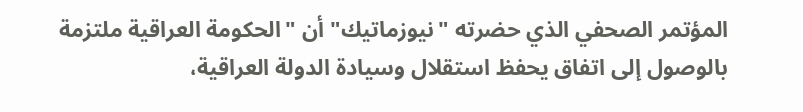المؤتمر الصحفي الذي حضرته "نيوزماتيك" أن "الحكومة العراقية ملتزمة بالوصول إلى اتفاق يحفظ استقلال وسيادة الدولة العراقية،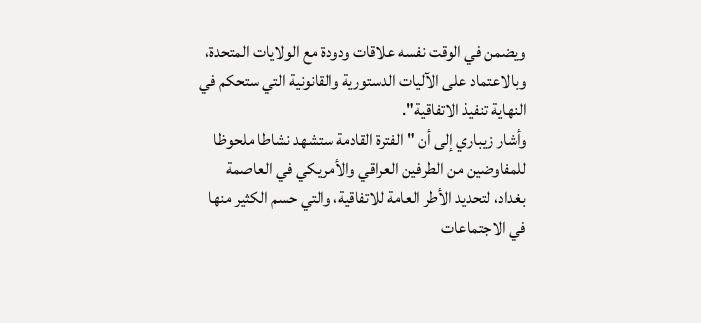ويضمن في الوقت نفسه علاقات ودودة مع الولايات المتحدة، وبالاعتماد على الآليات الدستورية والقانونية التي ستحكم في النهاية تنفيذ الاتفاقية".
وأشار زيباري إلى أن "الفترة القادمة ستشهد نشاطا ملحوظا للمفاوضين من الطرفين العراقي والأمريكي في العاصمة بغداد، لتحديد الأطر العامة للاتفاقية، والتي حسم الكثير منها في الاجتماعات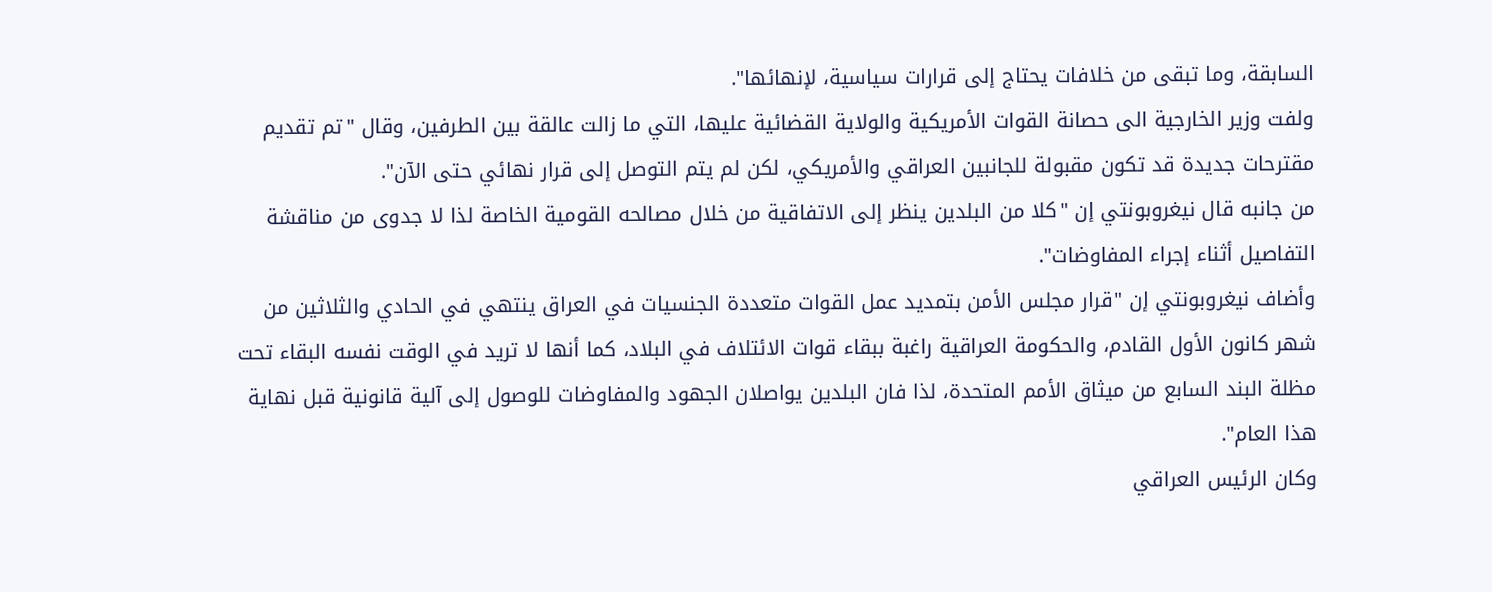السابقة، وما تبقى من خلافات يحتاج إلى قرارات سياسية، لإنهائها".
ولفت وزير الخارجية الى حصانة القوات الأمريكية والولاية القضائية عليها، التي ما زالت عالقة بين الطرفين، وقال "تم تقديم مقترحات جديدة قد تكون مقبولة للجانبين العراقي والأمريكي، لكن لم يتم التوصل إلى قرار نهائي حتى الآن".
من جانبه قال نيغروبونتي إن "كلا من البلدين ينظر إلى الاتفاقية من خلال مصالحه القومية الخاصة لذا لا جدوى من مناقشة التفاصيل أثناء إجراء المفاوضات".
وأضاف نيغروبونتي إن "قرار مجلس الأمن بتمديد عمل القوات متعددة الجنسيات في العراق ينتهي في الحادي والثلاثين من شهر كانون الأول القادم، والحكومة العراقية راغبة ببقاء قوات الائتلاف في البلاد، كما أنها لا تريد في الوقت نفسه البقاء تحت مظلة البند السابع من ميثاق الأمم المتحدة، لذا فان البلدين يواصلان الجهود والمفاوضات للوصول إلى آلية قانونية قبل نهاية هذا العام".
وكان الرئيس العراقي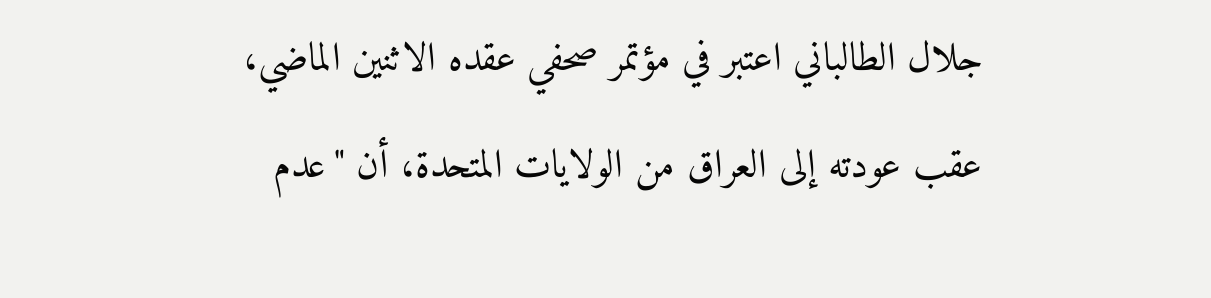جلال الطالباني اعتبر في مؤتمر صحفي عقده الاثنين الماضي، عقب عودته إلى العراق من الولايات المتحدة، أن "عدم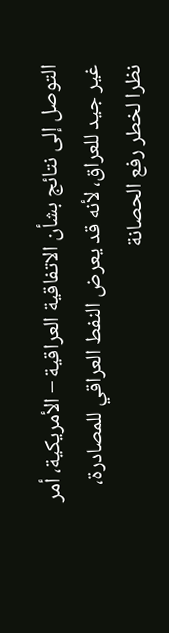التوصل إلى نتائج بشأن الاتفاقية العراقية – الأمريكية، أمر غير جيد للعراق، لأنه قد يعرض النفط العراقي للمصادرة، نظرا لخطر رفع الحصانة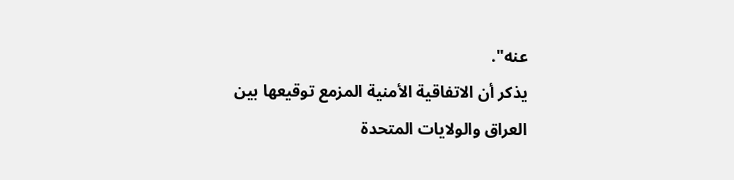عنه".
يذكر أن الاتفاقية الأمنية المزمع توقيعها بين العراق والولايات المتحدة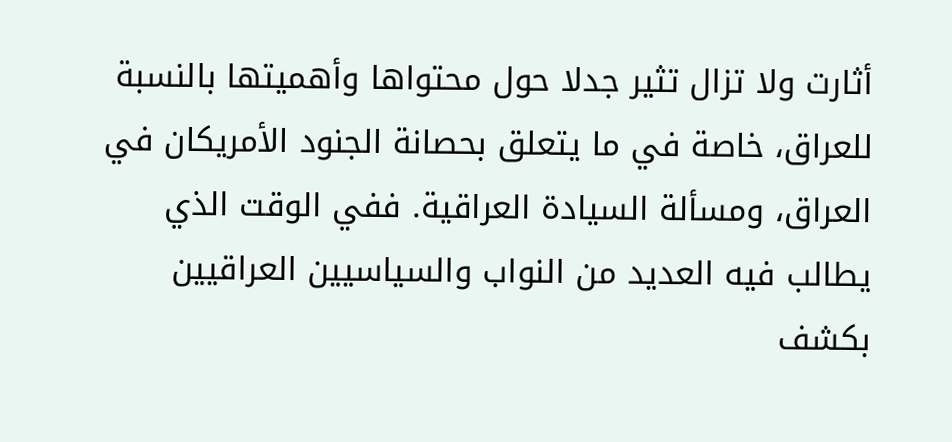أثارت ولا تزال تثير جدلا حول محتواها وأهميتها بالنسبة للعراق، خاصة في ما يتعلق بحصانة الجنود الأمريكان في العراق، ومسألة السيادة العراقية. ففي الوقت الذي يطالب فيه العديد من النواب والسياسيين العراقيين بكشف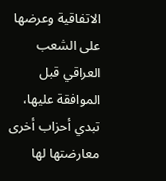الاتفاقية وعرضها على الشعب العراقي قبل الموافقة عليها، تبدي أحزاب أخرى معارضتها لها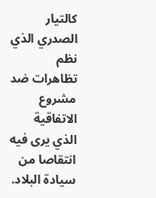كالتيار الصدري الذي نظم تظاهرات ضد مشروع الاتفاقية الذي يرى فيه انتقاصا من سيادة البلاد.